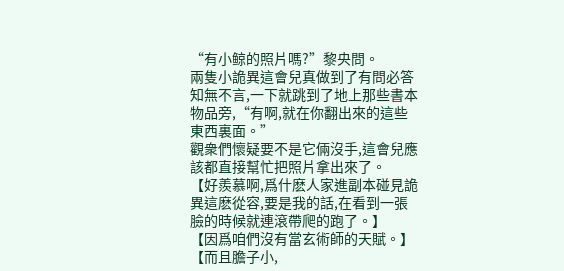“有小鲸的照片嗎?”黎央問。
兩隻小詭異這會兒真做到了有問必答知無不言,一下就跳到了地上那些書本物品旁,“有啊,就在你翻出來的這些東西裏面。”
觀衆們懷疑要不是它倆沒手,這會兒應該都直接幫忙把照片拿出來了。
【好羨慕啊,爲什麽人家進副本碰見詭異這麽從容,要是我的話,在看到一張臉的時候就連滾帶爬的跑了。】
【因爲咱們沒有當玄術師的天賦。】
【而且膽子小,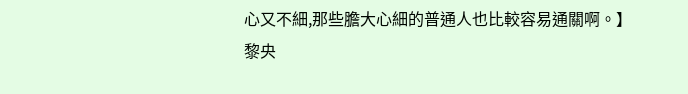心又不細,那些膽大心細的普通人也比較容易通關啊。】
黎央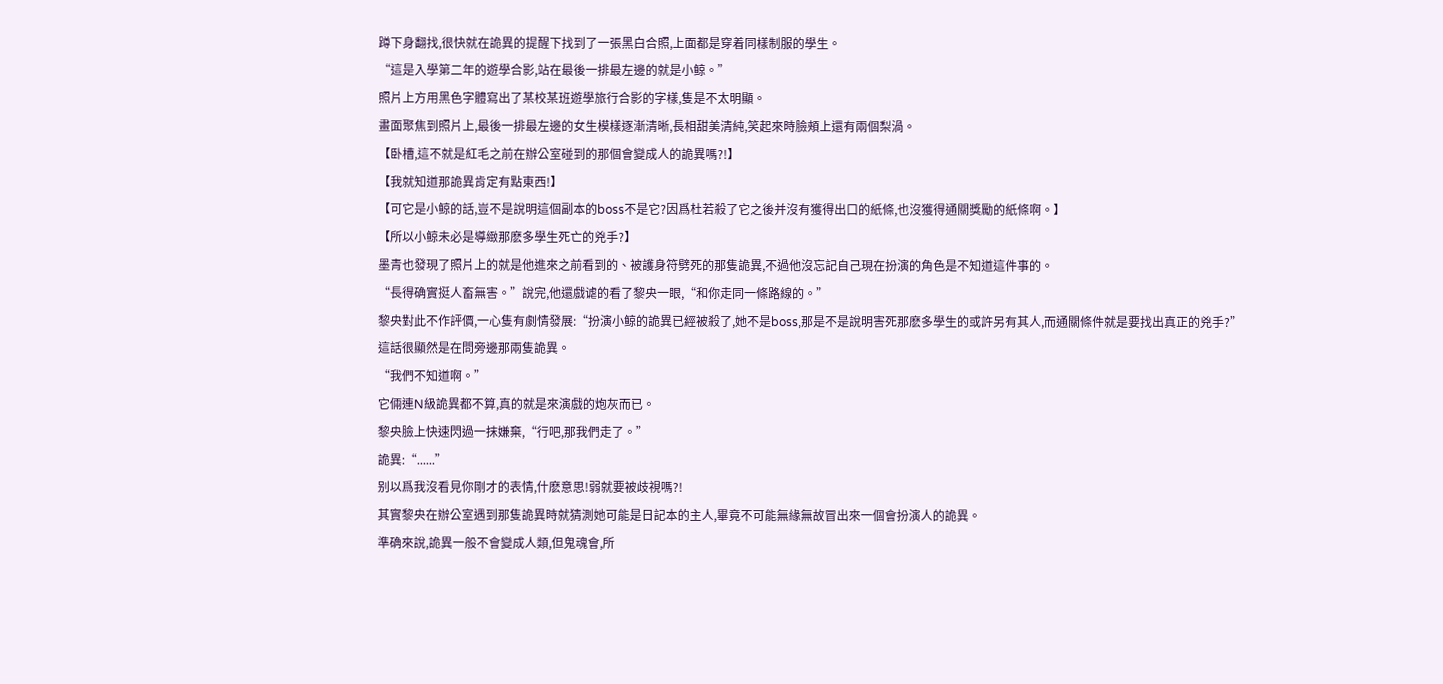蹲下身翻找,很快就在詭異的提醒下找到了一張黑白合照,上面都是穿着同樣制服的學生。
“這是入學第二年的遊學合影,站在最後一排最左邊的就是小鲸。”
照片上方用黑色字體寫出了某校某班遊學旅行合影的字樣,隻是不太明顯。
畫面聚焦到照片上,最後一排最左邊的女生模樣逐漸清晰,長相甜美清純,笑起來時臉頰上還有兩個梨渦。
【卧槽,這不就是紅毛之前在辦公室碰到的那個會變成人的詭異嗎?!】
【我就知道那詭異肯定有點東西!】
【可它是小鲸的話,豈不是說明這個副本的boss不是它?因爲杜若殺了它之後并沒有獲得出口的紙條,也沒獲得通關獎勵的紙條啊。】
【所以小鲸未必是導緻那麽多學生死亡的兇手?】
墨青也發現了照片上的就是他進來之前看到的、被護身符劈死的那隻詭異,不過他沒忘記自己現在扮演的角色是不知道這件事的。
“長得确實挺人畜無害。”說完,他還戲谑的看了黎央一眼,“和你走同一條路線的。”
黎央對此不作評價,一心隻有劇情發展:“扮演小鲸的詭異已經被殺了,她不是boss,那是不是說明害死那麽多學生的或許另有其人,而通關條件就是要找出真正的兇手?”
這話很顯然是在問旁邊那兩隻詭異。
“我們不知道啊。”
它倆連N級詭異都不算,真的就是來演戲的炮灰而已。
黎央臉上快速閃過一抹嫌棄,“行吧,那我們走了。”
詭異:“......”
别以爲我沒看見你剛才的表情,什麽意思!弱就要被歧視嗎?!
其實黎央在辦公室遇到那隻詭異時就猜測她可能是日記本的主人,畢竟不可能無緣無故冒出來一個會扮演人的詭異。
準确來說,詭異一般不會變成人類,但鬼魂會,所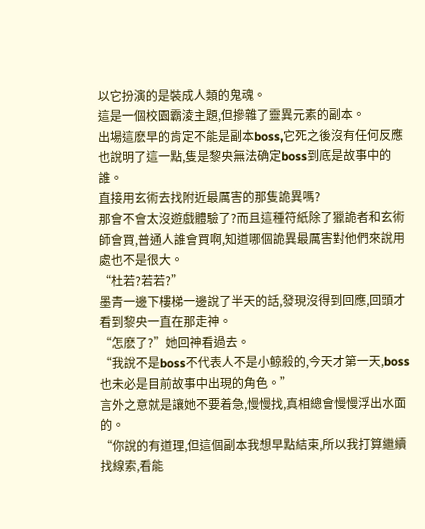以它扮演的是裝成人類的鬼魂。
這是一個校園霸淩主題,但摻雜了靈異元素的副本。
出場這麽早的肯定不能是副本boss,它死之後沒有任何反應也說明了這一點,隻是黎央無法确定boss到底是故事中的誰。
直接用玄術去找附近最厲害的那隻詭異嗎?
那會不會太沒遊戲體驗了?而且這種符紙除了獵詭者和玄術師會買,普通人誰會買啊,知道哪個詭異最厲害對他們來說用處也不是很大。
“杜若?若若?”
墨青一邊下樓梯一邊說了半天的話,發現沒得到回應,回頭才看到黎央一直在那走神。
“怎麽了?”她回神看過去。
“我說不是boss不代表人不是小鲸殺的,今天才第一天,boss也未必是目前故事中出現的角色。”
言外之意就是讓她不要着急,慢慢找,真相總會慢慢浮出水面的。
“你說的有道理,但這個副本我想早點結束,所以我打算繼續找線索,看能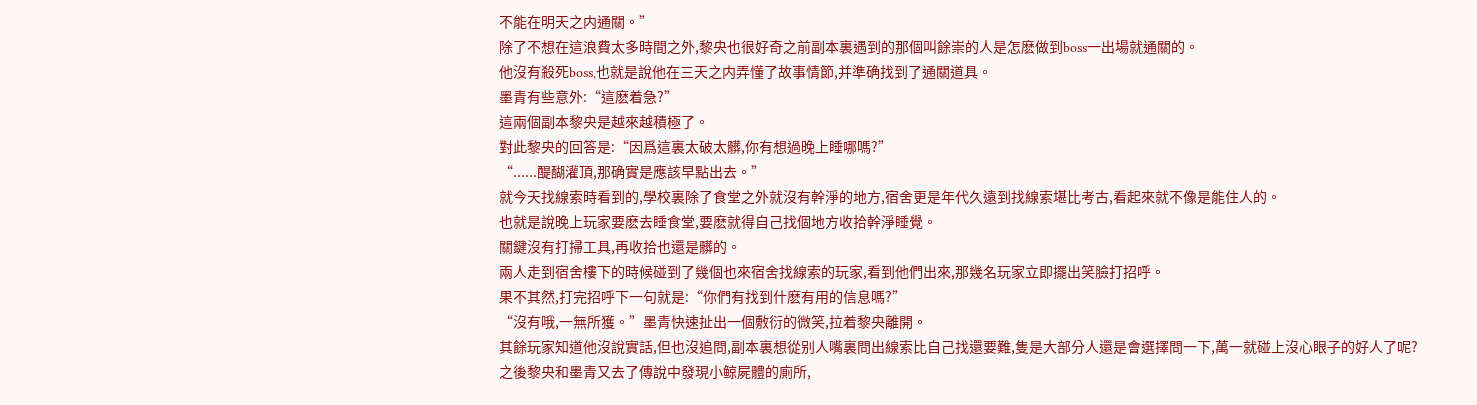不能在明天之内通關。”
除了不想在這浪費太多時間之外,黎央也很好奇之前副本裏遇到的那個叫餘崇的人是怎麽做到boss一出場就通關的。
他沒有殺死boss,也就是說他在三天之内弄懂了故事情節,并準确找到了通關道具。
墨青有些意外:“這麽着急?”
這兩個副本黎央是越來越積極了。
對此黎央的回答是:“因爲這裏太破太髒,你有想過晚上睡哪嗎?”
“......醍醐灌頂,那确實是應該早點出去。”
就今天找線索時看到的,學校裏除了食堂之外就沒有幹淨的地方,宿舍更是年代久遠到找線索堪比考古,看起來就不像是能住人的。
也就是說晚上玩家要麽去睡食堂,要麽就得自己找個地方收拾幹淨睡覺。
關鍵沒有打掃工具,再收拾也還是髒的。
兩人走到宿舍樓下的時候碰到了幾個也來宿舍找線索的玩家,看到他們出來,那幾名玩家立即擺出笑臉打招呼。
果不其然,打完招呼下一句就是:“你們有找到什麽有用的信息嗎?”
“沒有哦,一無所獲。”墨青快速扯出一個敷衍的微笑,拉着黎央離開。
其餘玩家知道他沒說實話,但也沒追問,副本裏想從别人嘴裏問出線索比自己找還要難,隻是大部分人還是會選擇問一下,萬一就碰上沒心眼子的好人了呢?
之後黎央和墨青又去了傳說中發現小鲸屍體的廁所,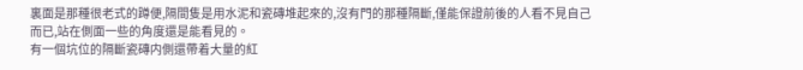裏面是那種很老式的蹲便,隔間隻是用水泥和瓷磚堆起來的,沒有門的那種隔斷,僅能保證前後的人看不見自己而已,站在側面一些的角度還是能看見的。
有一個坑位的隔斷瓷磚内側還帶着大量的紅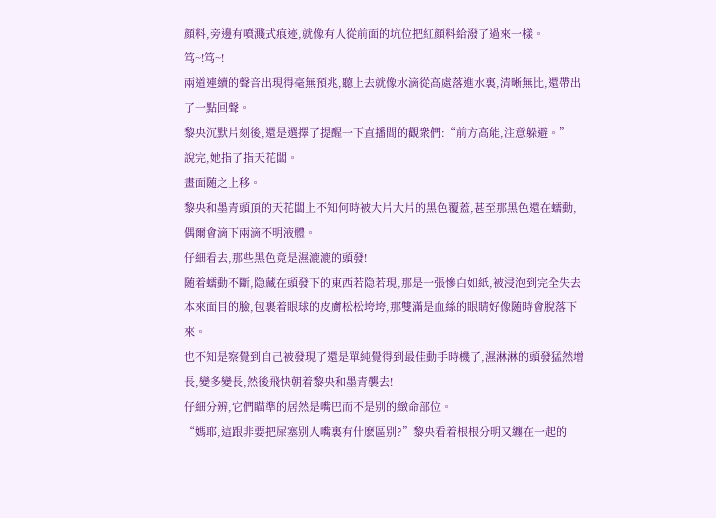顔料,旁邊有噴濺式痕迹,就像有人從前面的坑位把紅顔料給潑了過來一樣。
笃~!笃~!
兩道連續的聲音出現得毫無預兆,聽上去就像水滴從高處落進水裏,清晰無比,還帶出了一點回聲。
黎央沉默片刻後,還是選擇了提醒一下直播間的觀衆們:“前方高能,注意躲避。”
說完,她指了指天花闆。
畫面随之上移。
黎央和墨青頭頂的天花闆上不知何時被大片大片的黑色覆蓋,甚至那黑色還在蠕動,偶爾會滴下兩滴不明液體。
仔細看去,那些黑色竟是濕漉漉的頭發!
随着蠕動不斷,隐藏在頭發下的東西若隐若現,那是一張慘白如紙,被浸泡到完全失去本來面目的臉,包裹着眼球的皮膚松松垮垮,那雙滿是血絲的眼睛好像随時會脫落下來。
也不知是察覺到自己被發現了還是單純覺得到最佳動手時機了,濕淋淋的頭發猛然增長,變多變長,然後飛快朝着黎央和墨青襲去!
仔細分辨,它們瞄準的居然是嘴巴而不是别的緻命部位。
“媽耶,這跟非要把屎塞别人嘴裏有什麽區别?”黎央看着根根分明又纏在一起的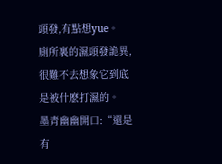頭發,有點想yue。
廁所裏的濕頭發詭異,很難不去想象它到底是被什麽打濕的。
墨青幽幽開口:“還是有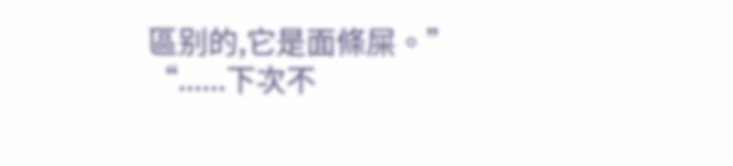區别的,它是面條屎。”
“......下次不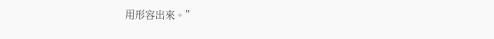用形容出來。”